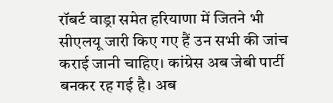रॉबर्ट वाड्रा समेत हरियाणा में जितने भी सीएलयू जारी किए गए हैं उन सभी की जांच कराई जानी चाहिए। कांग्रेस अब जेबी पार्टी बनकर रह गई है। अब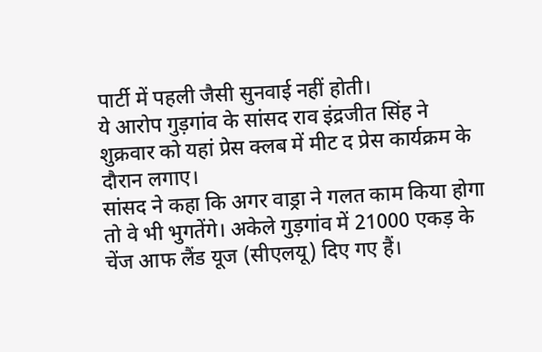पार्टी में पहली जैसी सुनवाई नहीं होती।
ये आरोप गुड़गांव के सांसद राव इंद्रजीत सिंह ने शुक्रवार को यहां प्रेस क्लब में मीट द प्रेस कार्यक्रम के दौरान लगाए।
सांसद ने कहा कि अगर वाड्रा ने गलत काम किया होगा तो वे भी भुगतेंगे। अकेले गुड़गांव में 21000 एकड़ के चेंज आफ लैंड यूज (सीएलयू) दिए गए हैं।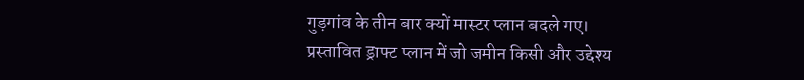गुड़गांव के तीन बार क्यों मास्टर प्लान बदले गए।
प्रस्तावित ड्राफ्ट प्लान में जो जमीन किसी और उद्देश्य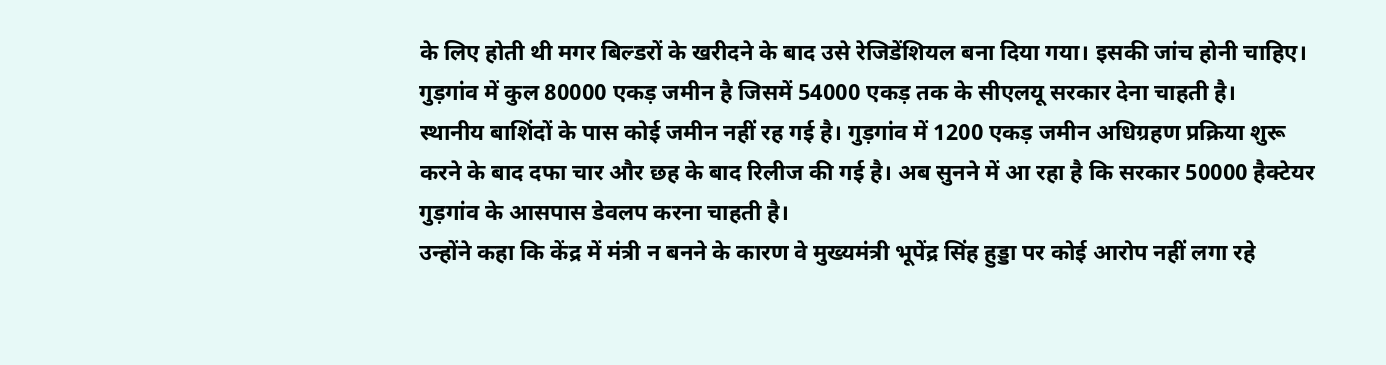के लिए होती थी मगर बिल्डरों के खरीदने के बाद उसे रेजिडेंशियल बना दिया गया। इसकी जांच होनी चाहिए। गुड़गांव में कुल 80000 एकड़ जमीन है जिसमें 54000 एकड़ तक के सीएलयू सरकार देना चाहती है।
स्थानीय बाशिंदों के पास कोई जमीन नहीं रह गई है। गुड़गांव में 1200 एकड़ जमीन अधिग्रहण प्रक्रिया शुरू करने के बाद दफा चार और छह के बाद रिलीज की गई है। अब सुनने में आ रहा है कि सरकार 50000 हैक्टेयर गुड़गांव के आसपास डेवलप करना चाहती है।
उन्होंने कहा कि केंद्र में मंत्री न बनने के कारण वे मुख्यमंत्री भूपेंद्र सिंह हुड्डा पर कोई आरोप नहीं लगा रहे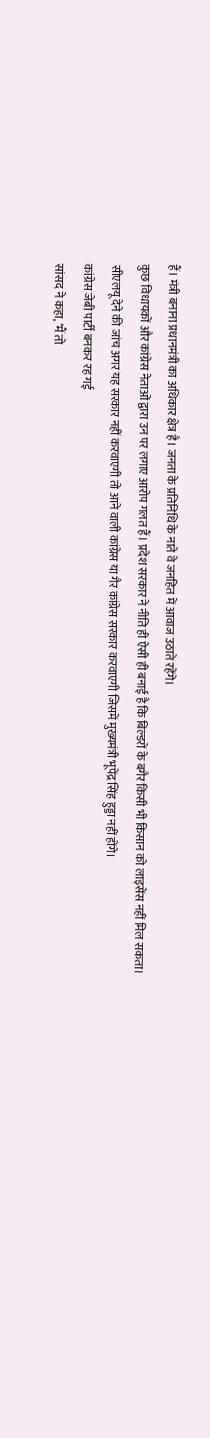हैं। मंत्री बनाना प्रधानमंत्री का अधिकार क्षेत्र है। जनता के प्रतिनिधि के नाते वे जनहित में आवाज उठाते रहेंगे।
कुछ विधायकों और कांग्रेस नेताओं द्वारा उन पर लगाए आरोप गलत हैं। प्रदेश सरकार ने नीति ही ऐसी ही बनाई है कि बिल्डरों के बगैर किसी भी किसान को लाइसेंस नहीं मिल सकता।
सीएलयू देने की जांच अगर यह सरकार नहीं करवाएगी तो आने वाली कांग्रेस या गैर कांग्रेस सरकार करवाएगी जिसमें मुख्यमंत्री भूपेंद्र सिंह हुड्डा नहीं होंगे।
कांग्रेस जेबी पार्टी बनकर रह गई
सांसद ने कहा, ‘मैं तो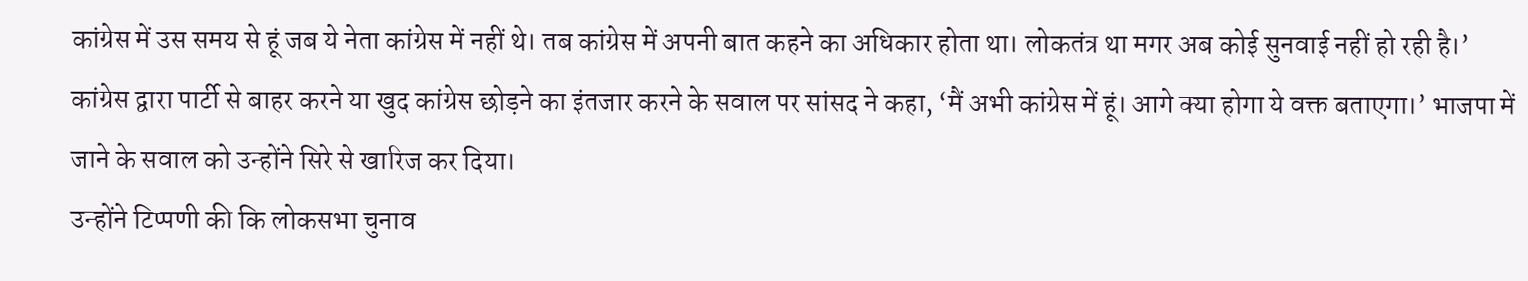कांग्रेस में उस समय से हूं जब ये नेता कांग्रेस में नहीं थे। तब कांग्रेस में अपनी बात कहने का अधिकार होता था। लोकतंत्र था मगर अब कोई सुनवाई नहीं हो रही है।’
कांग्रेस द्वारा पार्टी से बाहर करने या खुद कांग्रेस छोड़ने का इंतजार करने के सवाल पर सांसद ने कहा, ‘मैं अभी कांग्रेस में हूं। आगे क्या होगा ये वक्त बताएगा।’ भाजपा में जाने के सवाल को उन्होंने सिरे से खारिज कर दिया।
उन्होंने टिप्पणी की कि लोकसभा चुनाव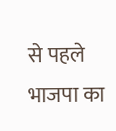से पहले भाजपा का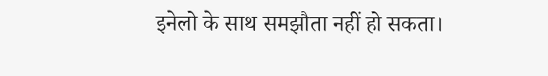इनेलो के साथ समझौता नहीं हो सकता।